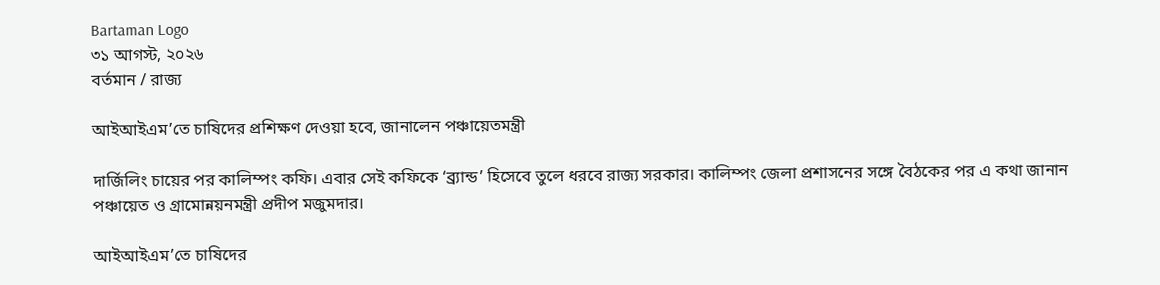Bartaman Logo
৩১ আগস্ট, ২০২৬
বর্তমান / রাজ্য

আইআইএম’তে চাষিদের প্রশিক্ষণ দেওয়া হবে, জানালেন পঞ্চায়েতমন্ত্রী

দার্জিলিং চায়ের পর কালিম্পং কফি। এবার সেই কফিকে ‘ব্র্যান্ড’ হিসেবে তুলে ধরবে রাজ্য সরকার। কালিম্পং জেলা প্রশাসনের সঙ্গে বৈঠকের পর এ কথা জানান পঞ্চায়েত ও গ্রামোন্নয়নমন্ত্রী প্রদীপ মজুমদার।

আইআইএম’তে চাষিদের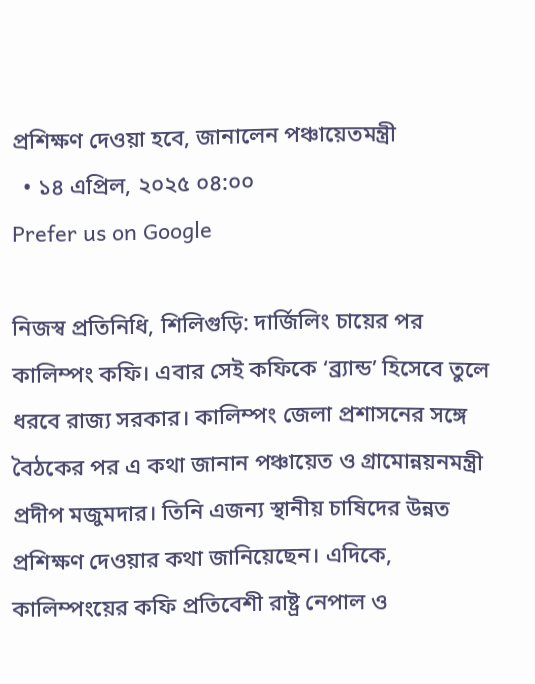প্রশিক্ষণ দেওয়া হবে, জানালেন পঞ্চায়েতমন্ত্রী
  • ১৪ এপ্রিল, ২০২৫ ০৪:০০
Prefer us on Google

নিজস্ব প্রতিনিধি, শিলিগুড়ি: দার্জিলিং চায়ের পর কালিম্পং কফি। এবার সেই কফিকে ‘ব্র্যান্ড’ হিসেবে তুলে ধরবে রাজ্য সরকার। কালিম্পং জেলা প্রশাসনের সঙ্গে বৈঠকের পর এ কথা জানান পঞ্চায়েত ও গ্রামোন্নয়নমন্ত্রী প্রদীপ মজুমদার। তিনি এজন্য স্থানীয় চাষিদের উন্নত প্রশিক্ষণ দেওয়ার কথা জানিয়েছেন। এদিকে, কালিম্পংয়ের কফি প্রতিবেশী রাষ্ট্র নেপাল ও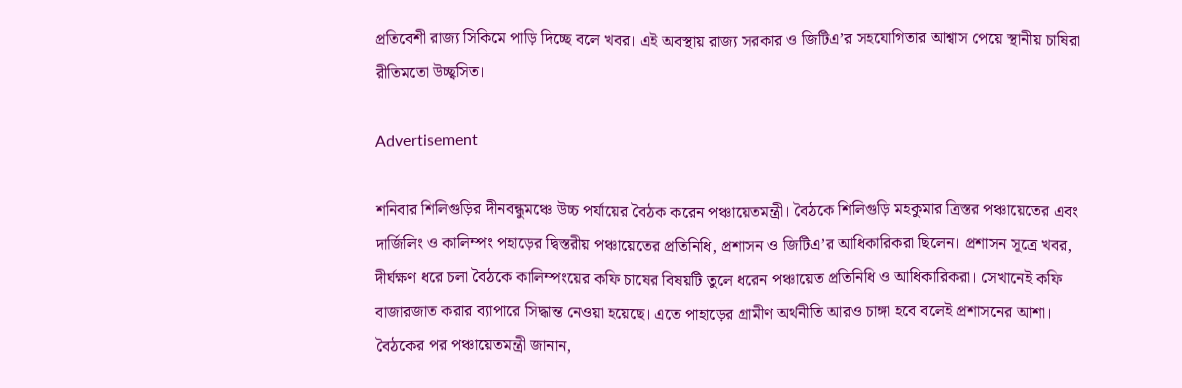প্রতিবেশী রাজ্য সিকিমে পাড়ি দিচ্ছে বলে খবর। এই অবস্থায় রাজ্য সরকার ও জিটিএ’র সহযোগিতার আশ্বাস পেয়ে স্থানীয় চাষিরা রীতিমতো উচ্ছ্বসিত।

Advertisement

শনিবার শিলিগুড়ির দীনবন্ধুমঞ্চে উচ্চ পর্যায়ের বৈঠক করেন পঞ্চায়েতমন্ত্রী। বৈঠকে শিলিগুড়ি মহকুমার ত্রিস্তর পঞ্চায়েতের এবং দার্জিলিং ও কালিম্পং পহাড়ের দ্বিস্তরীয় পঞ্চায়েতের প্রতিনিধি, প্রশাসন ও জিটিএ’র আধিকারিকরা ছিলেন। প্রশাসন সূত্রে খবর, দীর্ঘক্ষণ ধরে চলা বৈঠকে কালিম্পংয়ের কফি চাষের বিষয়টি তুলে ধরেন পঞ্চায়েত প্রতিনিধি ও আধিকারিকরা। সেখানেই কফি বাজারজাত করার ব্যাপারে সিদ্ধান্ত নেওয়া হয়েছে। এতে পাহাড়ের গ্রামীণ অর্থনীতি আরও চাঙ্গা হবে বলেই প্রশাসনের আশা।
বৈঠকের পর পঞ্চায়েতমন্ত্রী জানান,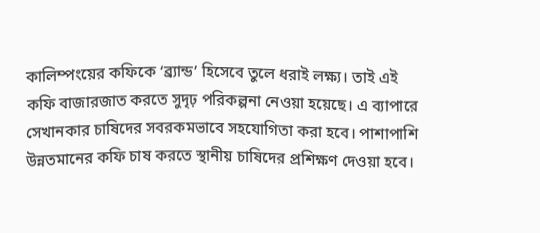কালিম্পংয়ের কফিকে ‘ব্র্যান্ড’ হিসেবে তুলে ধরাই লক্ষ্য। তাই এই কফি বাজারজাত করতে সুদৃঢ় পরিকল্পনা নেওয়া হয়েছে। এ ব্যাপারে সেখানকার চাষিদের সবরকমভাবে সহযোগিতা করা হবে। পাশাপাশি উন্নতমানের কফি চাষ করতে স্থানীয় চাষিদের প্রশিক্ষণ দেওয়া হবে।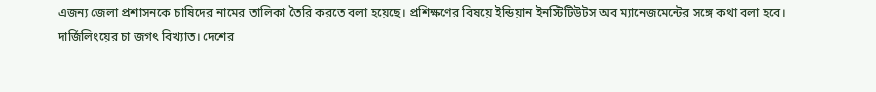এজন্য জেলা প্রশাসনকে চাষিদের নামের তালিকা তৈরি করতে বলা হয়েছে। প্রশিক্ষণের বিষয়ে ইন্ডিয়ান ইনস্টিটিউটস অব ম্যানেজমেন্টের সঙ্গে কথা বলা হবে।
দার্জিলিংয়ের চা জগৎ বিখ্যাত। দেশের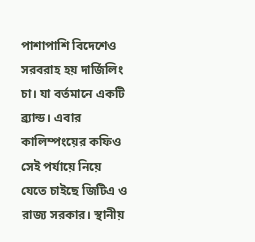পাশাপাশি বিদেশেও সরবরাহ হয় দার্জিলিং চা। যা বর্তমানে একটি ব্র্যান্ড। এবার কালিম্পংয়ের কফিও সেই পর্যায়ে নিয়ে যেতে চাইছে জিটিএ ও রাজ্য সরকার। স্থানীয়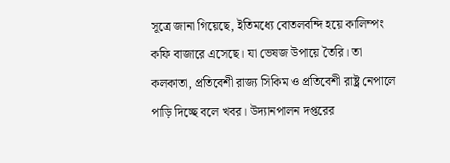সূত্রে জানা গিয়েছে, ইতিমধ্যে বোতলবন্দি হয়ে কালিম্পং কফি বাজারে এসেছে। যা ভেষজ উপায়ে তৈরি। তা কলকাতা, প্রতিবেশী রাজ্য সিকিম ও প্রতিবেশী রাষ্ট্র নেপালে পাড়ি দিচ্ছে বলে খবর। উদ্যানপালন দপ্তরের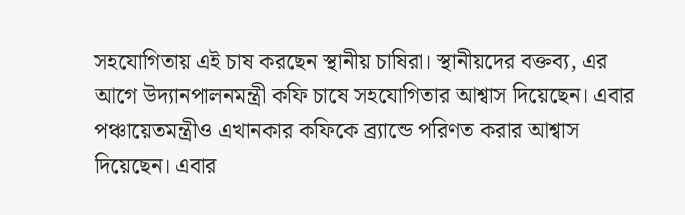সহযোগিতায় এই চাষ করছেন স্থানীয় চাষিরা। স্থানীয়দের বক্তব্য, এর আগে উদ্যানপালনমন্ত্রী কফি চাষে সহযোগিতার আশ্বাস দিয়েছেন। এবার পঞ্চায়েতমন্ত্রীও এখানকার কফিকে ব্র্যান্ডে পরিণত করার আশ্বাস দিয়েছেন। এবার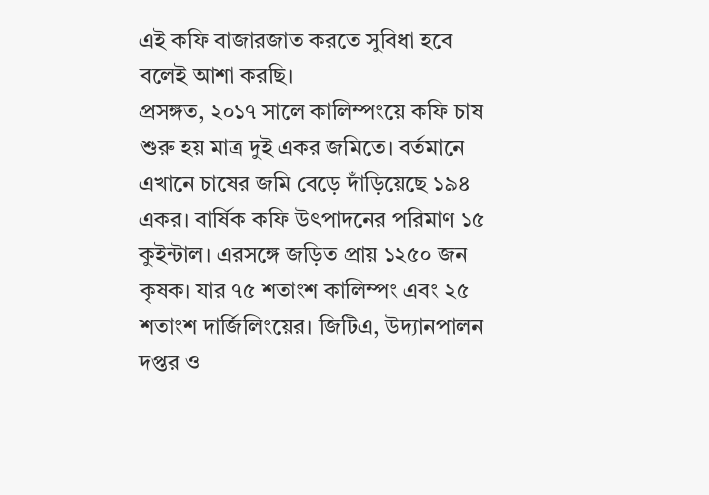এই কফি বাজারজাত করতে সুবিধা হবে বলেই আশা করছি।
প্রসঙ্গত, ২০১৭ সালে কালিম্পংয়ে কফি চাষ শুরু হয় মাত্র দুই একর জমিতে। বর্তমানে এখানে চাষের জমি বেড়ে দাঁড়িয়েছে ১৯৪ একর। বার্ষিক কফি উৎপাদনের পরিমাণ ১৫ কুইন্টাল। এরসঙ্গে জড়িত প্রায় ১২৫০ জন কৃষক। যার ৭৫ শতাংশ কালিম্পং এবং ২৫ শতাংশ দার্জিলিংয়ের। জিটিএ, উদ্যানপালন দপ্তর ও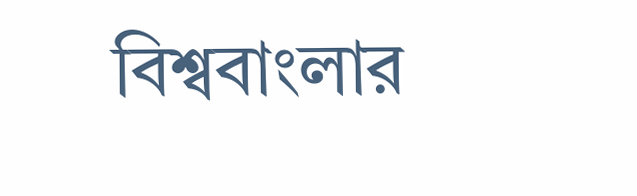বিশ্ববাংলার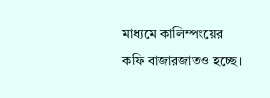মাধ্যমে কালিম্পংয়ের কফি বাজারজাতও হচ্ছে।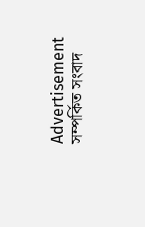Advertisement
সম্পর্কিত সংবাদ